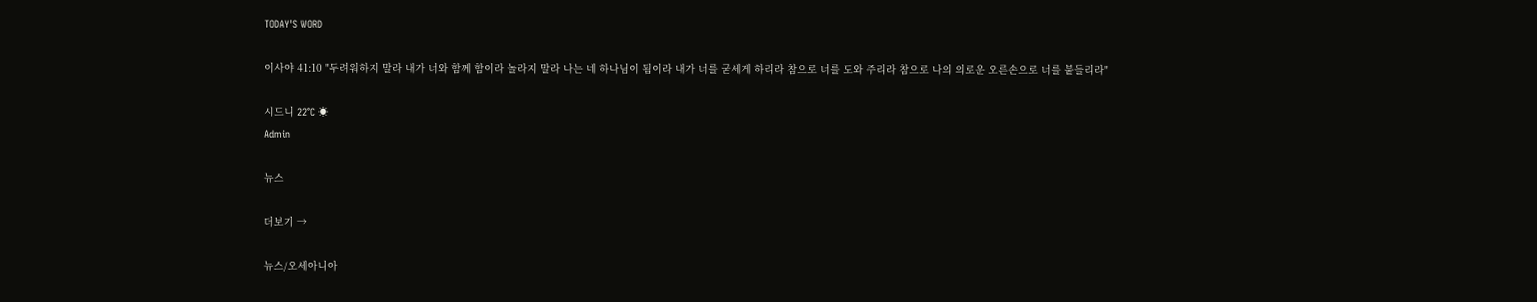TODAY'S WORD

이사야 41:10 "두려워하지 말라 내가 너와 함께 함이라 놀라지 말라 나는 네 하나님이 됨이라 내가 너를 굳세게 하리라 참으로 너를 도와 주리라 참으로 나의 의로운 오른손으로 너를 붙들리라"

시드니 22°C ☀
Admin

뉴스

더보기 →

뉴스/오세아니아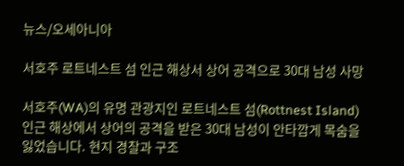뉴스/오세아니아

서호주 로트네스트 섬 인근 해상서 상어 공격으로 30대 남성 사망

서호주(WA)의 유명 관광지인 로트네스트 섬(Rottnest Island) 인근 해상에서 상어의 공격을 받은 30대 남성이 안타깝게 목숨을 잃었습니다. 현지 경찰과 구조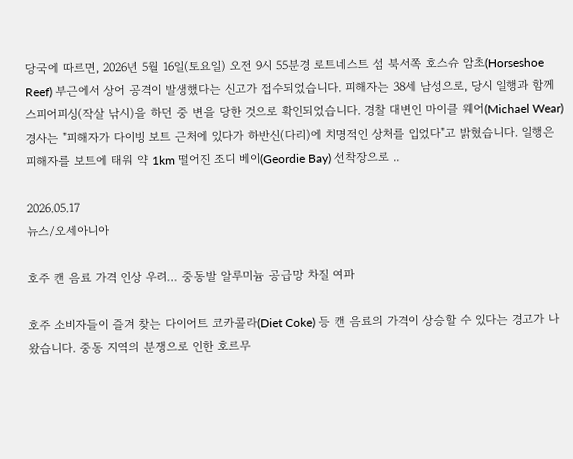당국에 따르면, 2026년 5월 16일(토요일) 오전 9시 55분경 로트네스트 섬 북서쪽 호스슈 암초(Horseshoe Reef) 부근에서 상어 공격이 발생했다는 신고가 접수되었습니다. 피해자는 38세 남성으로, 당시 일행과 함께 스피어피싱(작살 낚시)을 하던 중 변을 당한 것으로 확인되었습니다. 경찰 대변인 마이클 웨어(Michael Wear) 경사는 "피해자가 다이빙 보트 근처에 있다가 하반신(다리)에 치명적인 상처를 입었다"고 밝혔습니다. 일행은 피해자를 보트에 태워 약 1km 떨어진 조디 베이(Geordie Bay) 선착장으로 ..

2026.05.17
뉴스/오세아니아

호주 캔 음료 가격 인상 우려… 중동발 알루미늄 공급망 차질 여파

호주 소비자들이 즐겨 찾는 다이어트 코카콜라(Diet Coke) 등 캔 음료의 가격이 상승할 수 있다는 경고가 나왔습니다. 중동 지역의 분쟁으로 인한 호르무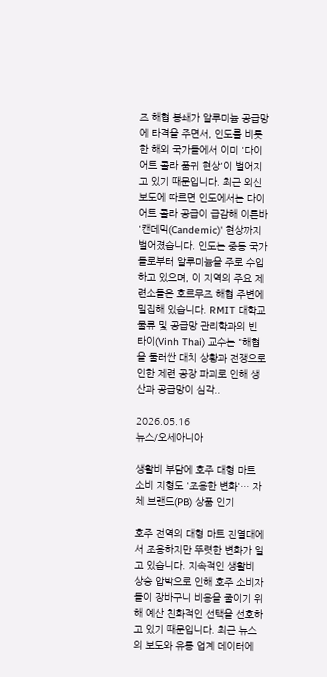즈 해협 봉쇄가 알루미늄 공급망에 타격을 주면서, 인도를 비롯한 해외 국가들에서 이미 '다이어트 콜라 품귀 현상'이 벌어지고 있기 때문입니다. 최근 외신 보도에 따르면 인도에서는 다이어트 콜라 공급이 급감해 이른바 '캔데믹(Candemic)' 현상까지 벌어졌습니다. 인도는 중동 국가들로부터 알루미늄을 주로 수입하고 있으며, 이 지역의 주요 제련소들은 호르무즈 해협 주변에 밀집해 있습니다. RMIT 대학교 물류 및 공급망 관리학과의 빈 타이(Vinh Thai) 교수는 "해협을 둘러싼 대치 상황과 전쟁으로 인한 제련 공장 파괴로 인해 생산과 공급망이 심각..

2026.05.16
뉴스/오세아니아

생활비 부담에 호주 대형 마트 소비 지형도 '조용한 변화'… 자체 브랜드(PB) 상품 인기

호주 전역의 대형 마트 진열대에서 조용하지만 뚜렷한 변화가 일고 있습니다. 지속적인 생활비 상승 압박으로 인해 호주 소비자들이 장바구니 비용을 줄이기 위해 예산 친화적인 선택을 선호하고 있기 때문입니다. 최근 뉴스의 보도와 유통 업계 데이터에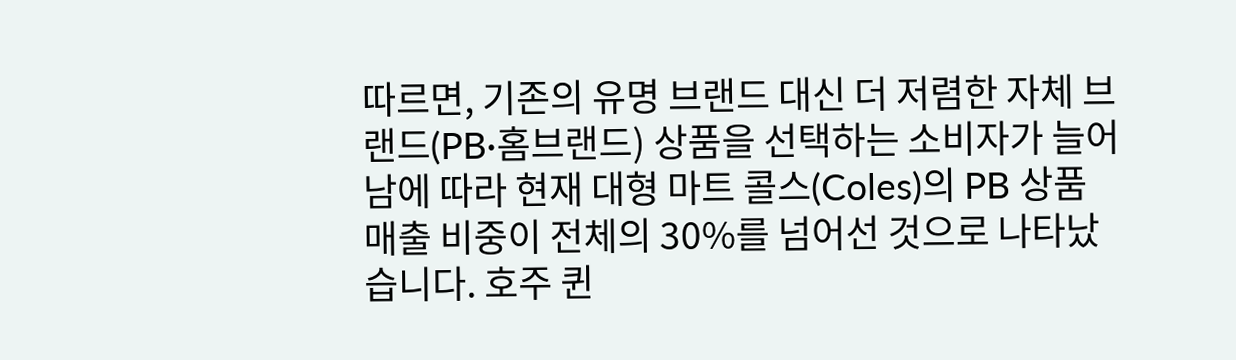따르면, 기존의 유명 브랜드 대신 더 저렴한 자체 브랜드(PB·홈브랜드) 상품을 선택하는 소비자가 늘어남에 따라 현재 대형 마트 콜스(Coles)의 PB 상품 매출 비중이 전체의 30%를 넘어선 것으로 나타났습니다. 호주 퀸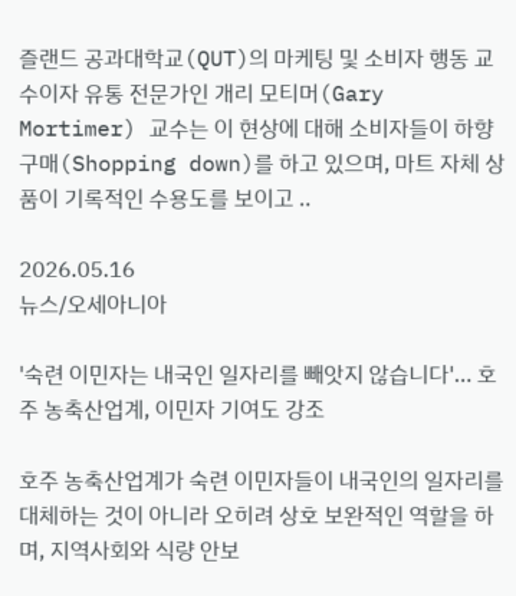즐랜드 공과대학교(QUT)의 마케팅 및 소비자 행동 교수이자 유통 전문가인 개리 모티머(Gary Mortimer) 교수는 이 현상에 대해 소비자들이 하향 구매(Shopping down)를 하고 있으며, 마트 자체 상품이 기록적인 수용도를 보이고 ..

2026.05.16
뉴스/오세아니아

'숙련 이민자는 내국인 일자리를 빼앗지 않습니다'... 호주 농축산업계, 이민자 기여도 강조

호주 농축산업계가 숙련 이민자들이 내국인의 일자리를 대체하는 것이 아니라 오히려 상호 보완적인 역할을 하며, 지역사회와 식량 안보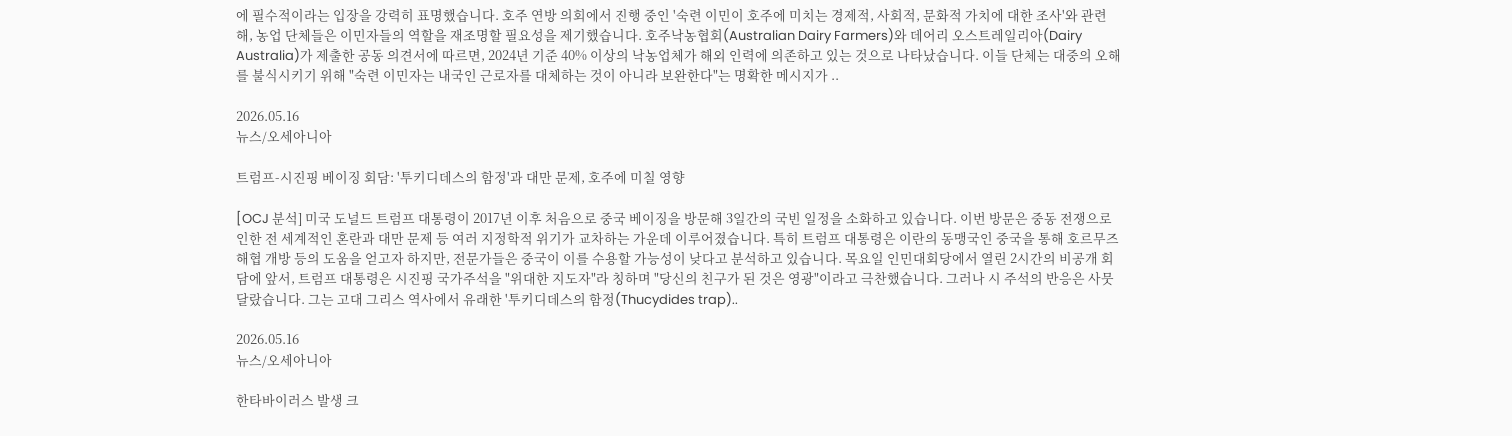에 필수적이라는 입장을 강력히 표명했습니다. 호주 연방 의회에서 진행 중인 '숙련 이민이 호주에 미치는 경제적, 사회적, 문화적 가치에 대한 조사'와 관련해, 농업 단체들은 이민자들의 역할을 재조명할 필요성을 제기했습니다. 호주낙농협회(Australian Dairy Farmers)와 데어리 오스트레일리아(Dairy Australia)가 제출한 공동 의견서에 따르면, 2024년 기준 40% 이상의 낙농업체가 해외 인력에 의존하고 있는 것으로 나타났습니다. 이들 단체는 대중의 오해를 불식시키기 위해 "숙련 이민자는 내국인 근로자를 대체하는 것이 아니라 보완한다"는 명확한 메시지가 ..

2026.05.16
뉴스/오세아니아

트럼프-시진핑 베이징 회담: '투키디데스의 함정'과 대만 문제, 호주에 미칠 영향

[OCJ 분석] 미국 도널드 트럼프 대통령이 2017년 이후 처음으로 중국 베이징을 방문해 3일간의 국빈 일정을 소화하고 있습니다. 이번 방문은 중동 전쟁으로 인한 전 세계적인 혼란과 대만 문제 등 여러 지정학적 위기가 교차하는 가운데 이루어졌습니다. 특히 트럼프 대통령은 이란의 동맹국인 중국을 통해 호르무즈 해협 개방 등의 도움을 얻고자 하지만, 전문가들은 중국이 이를 수용할 가능성이 낮다고 분석하고 있습니다. 목요일 인민대회당에서 열린 2시간의 비공개 회담에 앞서, 트럼프 대통령은 시진핑 국가주석을 "위대한 지도자"라 칭하며 "당신의 친구가 된 것은 영광"이라고 극찬했습니다. 그러나 시 주석의 반응은 사뭇 달랐습니다. 그는 고대 그리스 역사에서 유래한 '투키디데스의 함정(Thucydides trap)..

2026.05.16
뉴스/오세아니아

한타바이러스 발생 크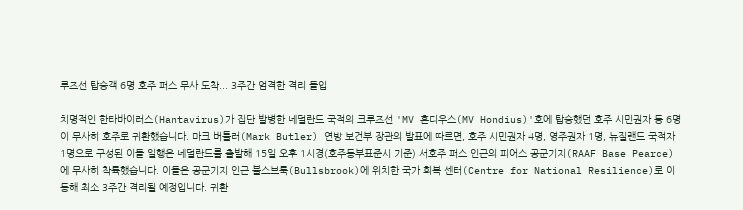루즈선 탑승객 6명 호주 퍼스 무사 도착... 3주간 엄격한 격리 돌입

치명적인 한타바이러스(Hantavirus)가 집단 발병한 네덜란드 국적의 크루즈선 'MV 혼디우스(MV Hondius)'호에 탑승했던 호주 시민권자 등 6명이 무사히 호주로 귀환했습니다. 마크 버틀러(Mark Butler) 연방 보건부 장관의 발표에 따르면, 호주 시민권자 4명, 영주권자 1명, 뉴질랜드 국적자 1명으로 구성된 이들 일행은 네덜란드를 출발해 15일 오후 1시경(호주동부표준시 기준) 서호주 퍼스 인근의 피어스 공군기지(RAAF Base Pearce)에 무사히 착륙했습니다. 이들은 공군기지 인근 불스브룩(Bullsbrook)에 위치한 국가 회복 센터(Centre for National Resilience)로 이동해 최소 3주간 격리될 예정입니다. 귀환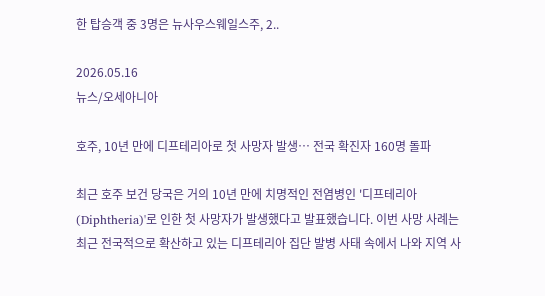한 탑승객 중 3명은 뉴사우스웨일스주, 2..

2026.05.16
뉴스/오세아니아

호주, 10년 만에 디프테리아로 첫 사망자 발생… 전국 확진자 160명 돌파

최근 호주 보건 당국은 거의 10년 만에 치명적인 전염병인 '디프테리아(Diphtheria)'로 인한 첫 사망자가 발생했다고 발표했습니다. 이번 사망 사례는 최근 전국적으로 확산하고 있는 디프테리아 집단 발병 사태 속에서 나와 지역 사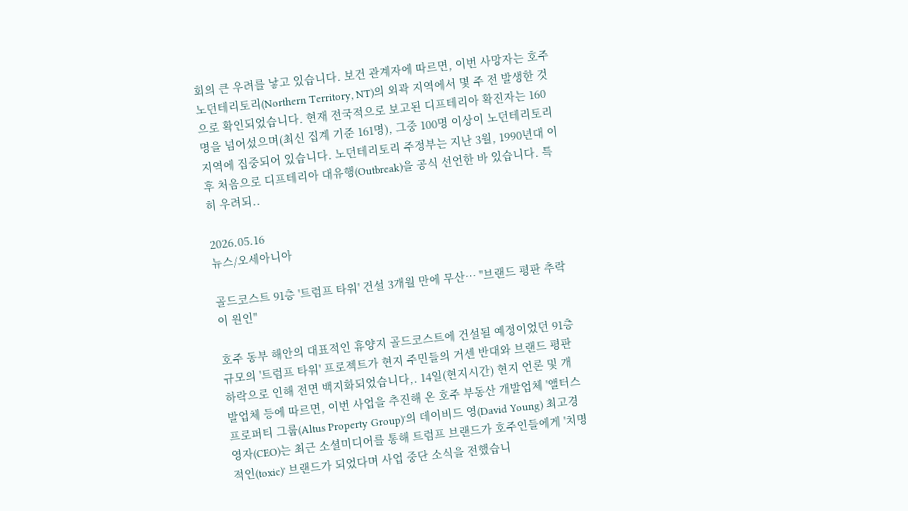회의 큰 우려를 낳고 있습니다. 보건 관계자에 따르면, 이번 사망자는 호주 노던테리토리(Northern Territory, NT)의 외곽 지역에서 몇 주 전 발생한 것으로 확인되었습니다. 현재 전국적으로 보고된 디프테리아 확진자는 160명을 넘어섰으며(최신 집계 기준 161명), 그중 100명 이상이 노던테리토리 지역에 집중되어 있습니다. 노던테리토리 주정부는 지난 3월, 1990년대 이후 처음으로 디프테리아 대유행(Outbreak)을 공식 선언한 바 있습니다. 특히 우려되..

2026.05.16
뉴스/오세아니아

골드코스트 91층 '트럼프 타워' 건설 3개월 만에 무산… "브랜드 평판 추락이 원인"

호주 동부 해안의 대표적인 휴양지 골드코스트에 건설될 예정이었던 91층 규모의 '트럼프 타워' 프로젝트가 현지 주민들의 거센 반대와 브랜드 평판 하락으로 인해 전면 백지화되었습니다,. 14일(현지시간) 현지 언론 및 개발업체 등에 따르면, 이번 사업을 추진해 온 호주 부동산 개발업체 '앨터스 프로퍼티 그룹(Altus Property Group)'의 데이비드 영(David Young) 최고경영자(CEO)는 최근 소셜미디어를 통해 트럼프 브랜드가 호주인들에게 '치명적인(toxic)' 브랜드가 되었다며 사업 중단 소식을 전했습니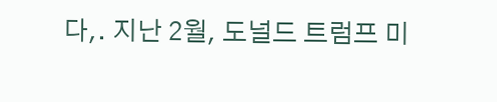다,. 지난 2월, 도널드 트럼프 미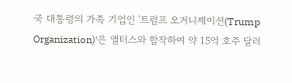국 대통령의 가족 기업인 '트럼프 오거니제이션(Trump Organization)'은 앨터스와 합작하여 약 15억 호주 달러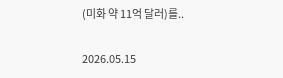(미화 약 11억 달러)를..

2026.05.15